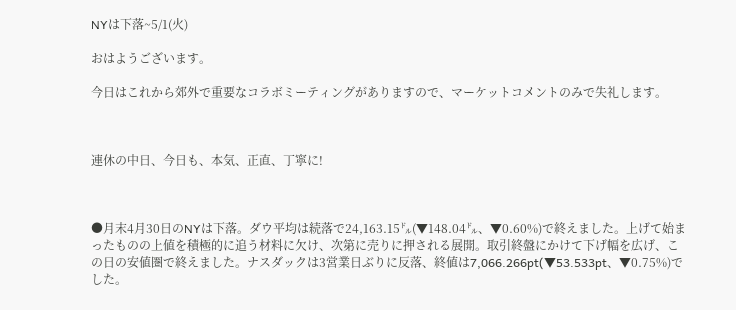NYは下落~5/1(火)

おはようございます。

今日はこれから郊外で重要なコラボミーティングがありますので、マーケットコメントのみで失礼します。



連休の中日、今日も、本気、正直、丁寧に!



●月末4月30日のNYは下落。ダウ平均は続落で24,163.15㌦(▼148.04㌦、▼0.60%)で終えました。上げて始まったものの上値を積極的に追う材料に欠け、次第に売りに押される展開。取引終盤にかけて下げ幅を広げ、この日の安値圏で終えました。ナスダックは3営業日ぶりに反落、終値は7,066.266pt(▼53.533pt、▼0.75%)でした。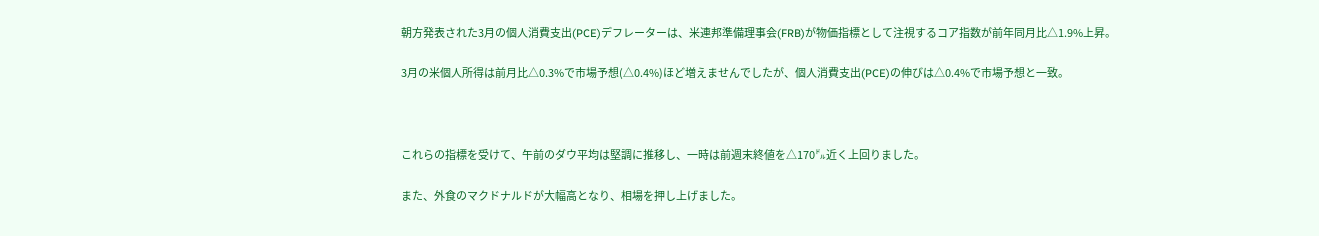朝方発表された3月の個人消費支出(PCE)デフレーターは、米連邦準備理事会(FRB)が物価指標として注視するコア指数が前年同月比△1.9%上昇。

3月の米個人所得は前月比△0.3%で市場予想(△0.4%)ほど増えませんでしたが、個人消費支出(PCE)の伸びは△0.4%で市場予想と一致。



これらの指標を受けて、午前のダウ平均は堅調に推移し、一時は前週末終値を△170㌦近く上回りました。

また、外食のマクドナルドが大幅高となり、相場を押し上げました。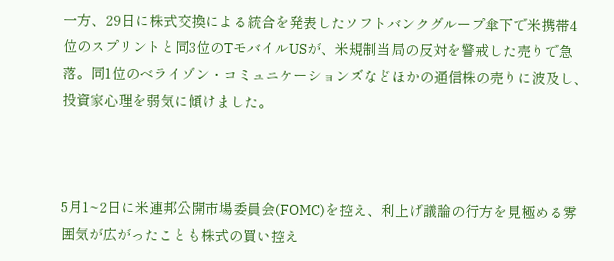一方、29日に株式交換による統合を発表したソフトバンクグループ傘下で米携帯4位のスプリントと同3位のTモバイルUSが、米規制当局の反対を警戒した売りで急落。同1位のベライゾン・コミュニケーションズなどほかの通信株の売りに波及し、投資家心理を弱気に傾けました。



5月1~2日に米連邦公開市場委員会(FOMC)を控え、利上げ議論の行方を見極める雰囲気が広がったことも株式の買い控え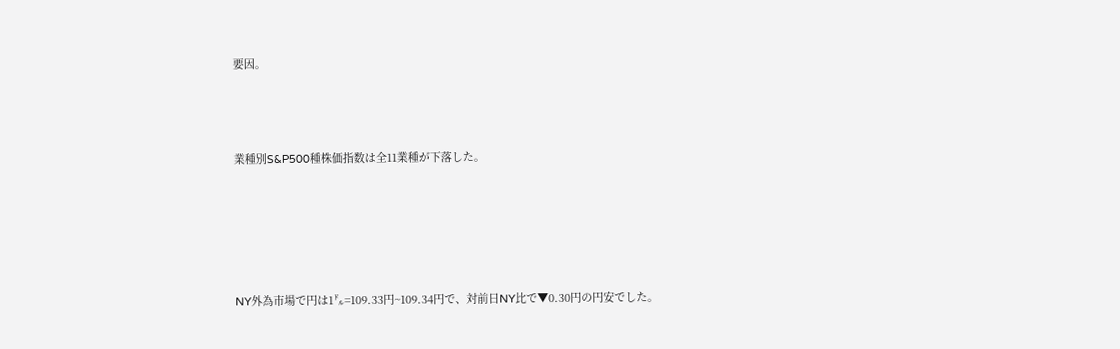要因。



業種別S&P500種株価指数は全11業種が下落した。





NY外為市場で円は1㌦=109.33円~109.34円で、対前日NY比で▼0.30円の円安でした。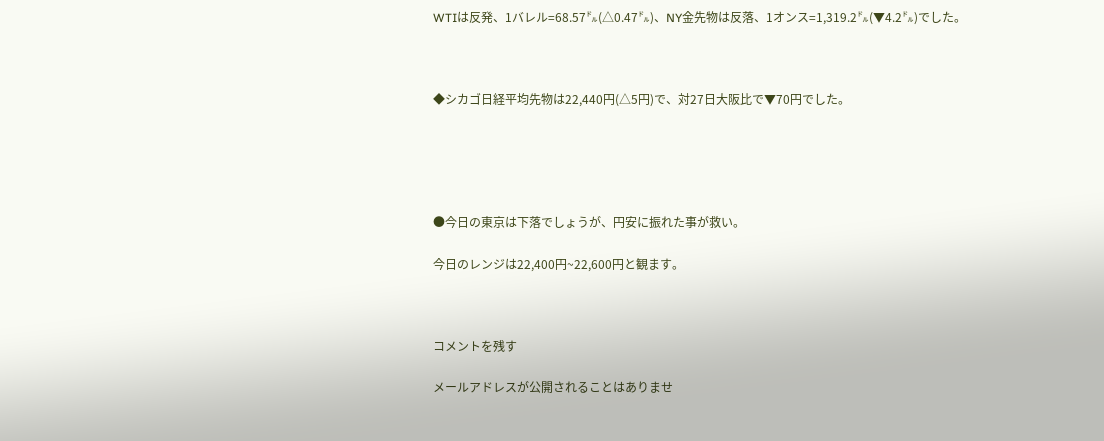WTIは反発、1バレル=68.57㌦(△0.47㌦)、NY金先物は反落、1オンス=1,319.2㌦(▼4.2㌦)でした。



◆シカゴ日経平均先物は22,440円(△5円)で、対27日大阪比で▼70円でした。





●今日の東京は下落でしょうが、円安に振れた事が救い。

今日のレンジは22,400円~22,600円と観ます。



コメントを残す

メールアドレスが公開されることはありませ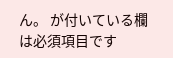ん。 が付いている欄は必須項目です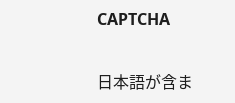CAPTCHA


日本語が含ま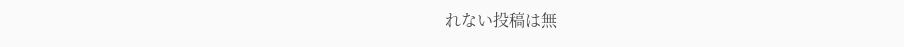れない投稿は無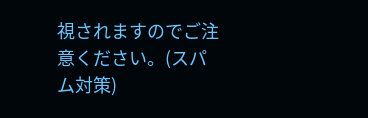視されますのでご注意ください。(スパム対策)